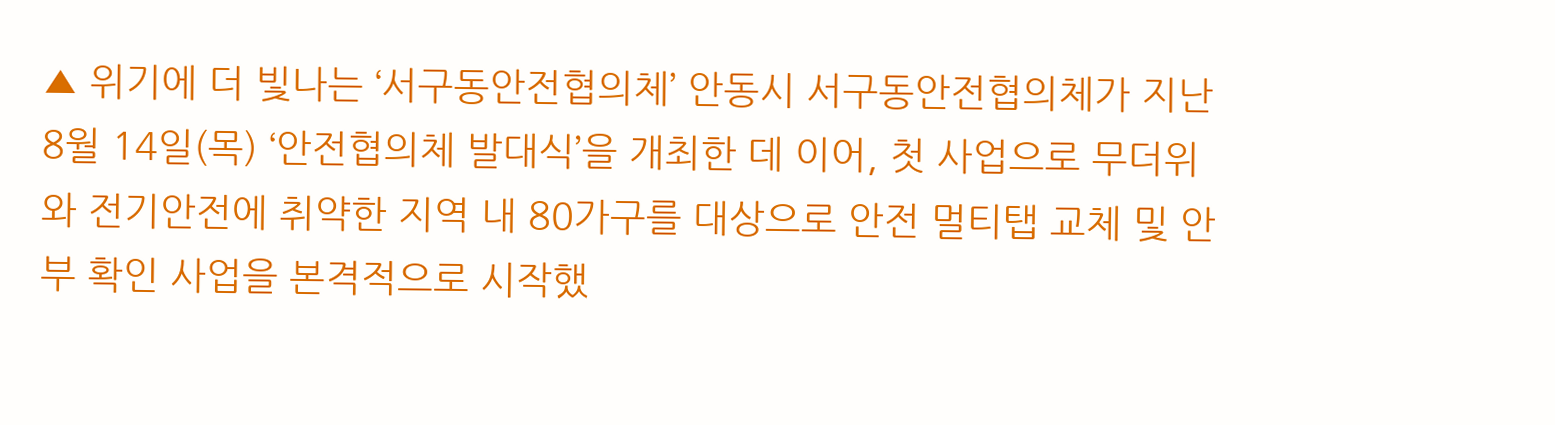▲ 위기에 더 빛나는 ‘서구동안전협의체’ 안동시 서구동안전협의체가 지난 8월 14일(목) ‘안전협의체 발대식’을 개최한 데 이어, 첫 사업으로 무더위와 전기안전에 취약한 지역 내 80가구를 대상으로 안전 멀티탭 교체 및 안부 확인 사업을 본격적으로 시작했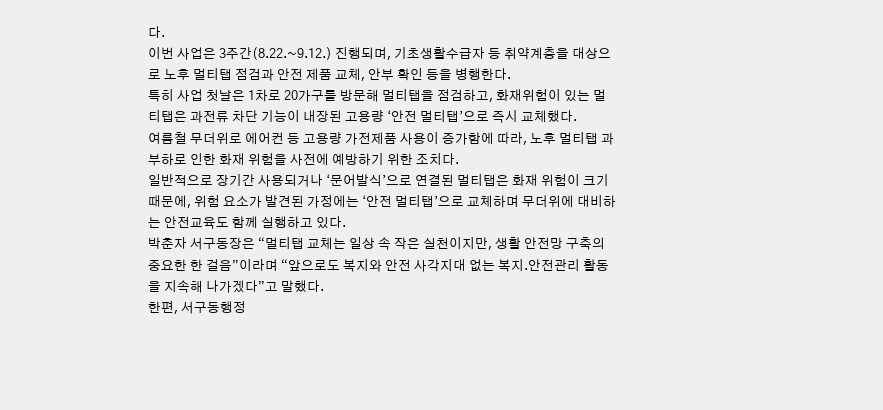다.
이번 사업은 3주간(8.22.~9.12.) 진행되며, 기초생활수급자 등 취약계층을 대상으로 노후 멀티탭 점검과 안전 제품 교체, 안부 확인 등을 병행한다.
특히 사업 첫날은 1차로 20가구를 방문해 멀티탭을 점검하고, 화재위험이 있는 멀티탭은 과전류 차단 기능이 내장된 고용량 ‘안전 멀티탭’으로 즉시 교체했다.
여름철 무더위로 에어컨 등 고용량 가전제품 사용이 증가함에 따라, 노후 멀티탭 과부하로 인한 화재 위험을 사전에 예방하기 위한 조치다.
일반적으로 장기간 사용되거나 ‘문어발식’으로 연결된 멀티탭은 화재 위험이 크기 때문에, 위험 요소가 발견된 가정에는 ‘안전 멀티탭’으로 교체하며 무더위에 대비하는 안전교육도 함께 실행하고 있다.
박춘자 서구동장은 “멀티탭 교체는 일상 속 작은 실천이지만, 생활 안전망 구축의 중요한 한 걸음”이라며 “앞으로도 복지와 안전 사각지대 없는 복지․안전관리 활동을 지속해 나가겠다”고 말했다.
한편, 서구동행정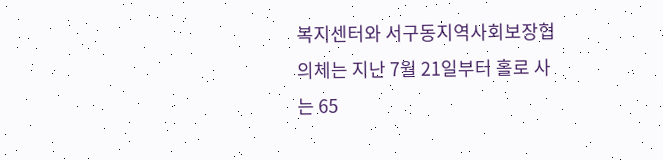복지센터와 서구동지역사회보장협의체는 지난 7월 21일부터 홀로 사는 65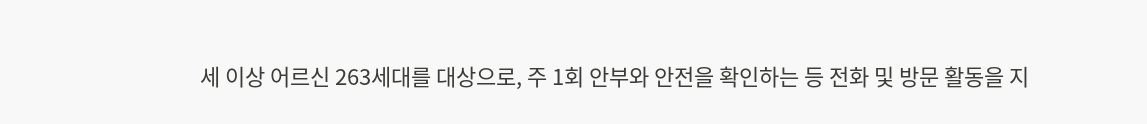세 이상 어르신 263세대를 대상으로, 주 1회 안부와 안전을 확인하는 등 전화 및 방문 활동을 지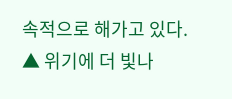속적으로 해가고 있다.
▲ 위기에 더 빛나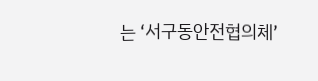는 ‘서구동안전협의체’